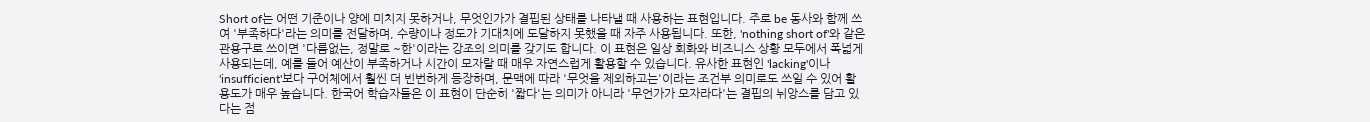Short of는 어떤 기준이나 양에 미치지 못하거나, 무엇인가가 결핍된 상태를 나타낼 때 사용하는 표현입니다. 주로 be 동사와 함께 쓰여 '부족하다'라는 의미를 전달하며, 수량이나 정도가 기대치에 도달하지 못했을 때 자주 사용됩니다. 또한, 'nothing short of'와 같은 관용구로 쓰이면 '다름없는, 정말로 ~한'이라는 강조의 의미를 갖기도 합니다. 이 표현은 일상 회화와 비즈니스 상황 모두에서 폭넓게 사용되는데, 예를 들어 예산이 부족하거나 시간이 모자랄 때 매우 자연스럽게 활용할 수 있습니다. 유사한 표현인 'lacking'이나 'insufficient'보다 구어체에서 훨씬 더 빈번하게 등장하며, 문맥에 따라 '무엇을 제외하고는'이라는 조건부 의미로도 쓰일 수 있어 활용도가 매우 높습니다. 한국어 학습자들은 이 표현이 단순히 '짧다'는 의미가 아니라 '무언가가 모자라다'는 결핍의 뉘앙스를 담고 있다는 점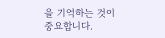을 기억하는 것이 중요합니다.